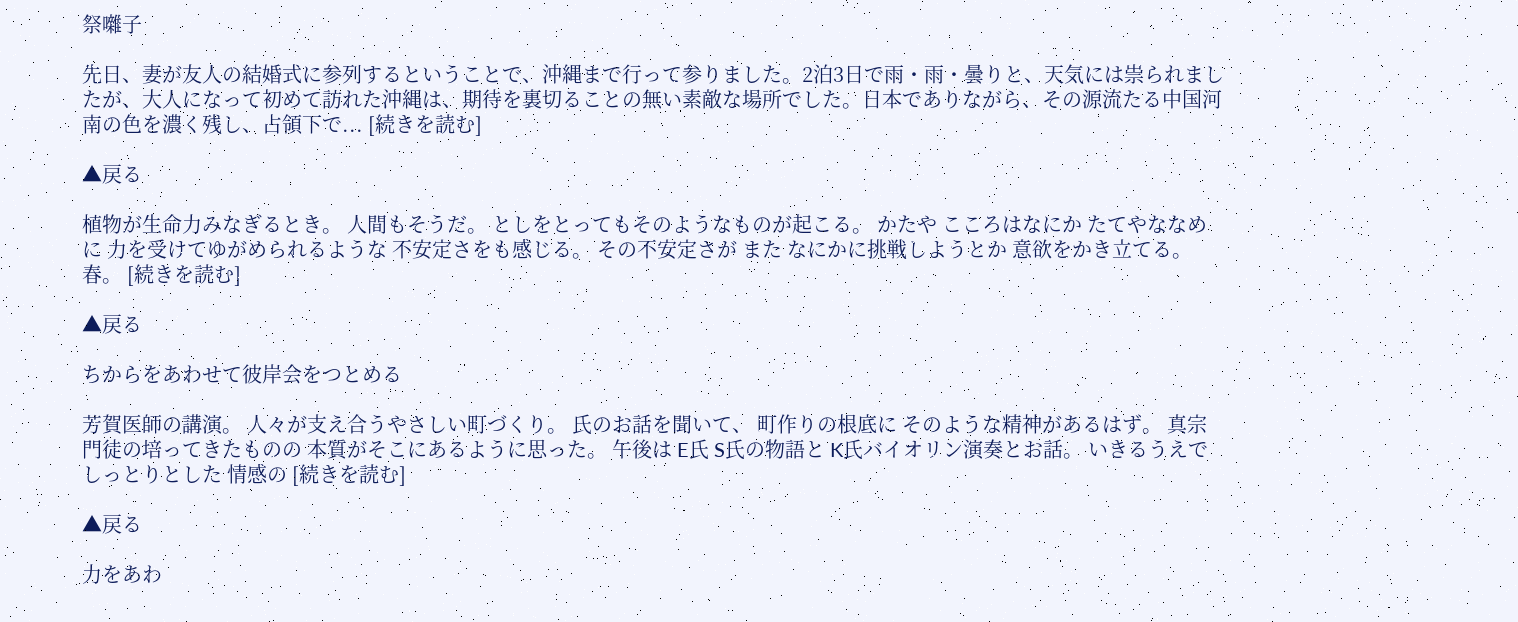祭囃子

先日、妻が友人の結婚式に参列するということで、沖縄まで行って参りました。2泊3日で雨・雨・曇りと、天気には祟られましたが、大人になって初めて訪れた沖縄は、期待を裏切ることの無い素敵な場所でした。日本でありながら、その源流たる中国河南の色を濃く残し、占領下で... [続きを読む]

▲戻る

植物が生命力みなぎるとき。 人間もそうだ。 としをとってもそのようなものが起こる。 かたや こころはなにか たてやななめに 力を受けてゆがめられるような 不安定さをも感じる。 その不安定さが また なにかに挑戦しようとか 意欲をかき立てる。 春。 [続きを読む]

▲戻る

ちからをあわせて彼岸会をつとめる

芳賀医師の講演。 人々が支え合うやさしい町づくり。 氏のお話を聞いて、 町作りの根底に そのような精神があるはず。 真宗門徒の培ってきたものの 本質がそこにあるように思った。 午後は E氏 S氏の物語と K氏バイオリン演奏とお話。 いきるうえでしっとりとした 情感の [続きを読む]

▲戻る

力をあわ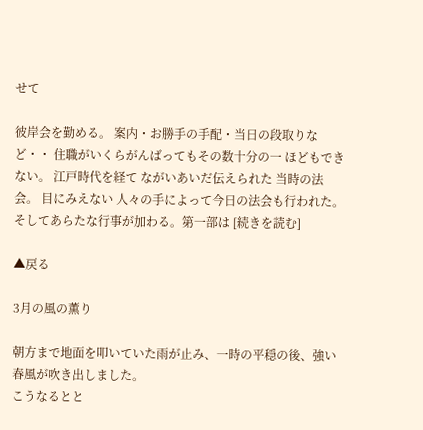せて

彼岸会を勤める。 案内・お勝手の手配・当日の段取りなど・・ 住職がいくらがんばってもその数十分の一 ほどもできない。 江戸時代を経て ながいあいだ伝えられた 当時の法会。 目にみえない 人々の手によって今日の法会も行われた。 そしてあらたな行事が加わる。第一部は [続きを読む]

▲戻る

3月の風の薫り

朝方まで地面を叩いていた雨が止み、一時の平穏の後、強い春風が吹き出しました。
こうなるとと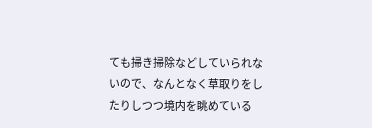ても掃き掃除などしていられないので、なんとなく草取りをしたりしつつ境内を眺めている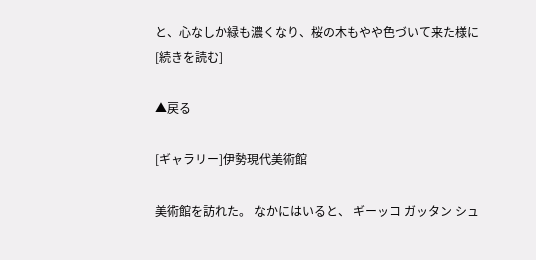と、心なしか緑も濃くなり、桜の木もやや色づいて来た様に [続きを読む]

▲戻る

[ギャラリー]伊勢現代美術館

美術館を訪れた。 なかにはいると、 ギーッコ ガッタン シュ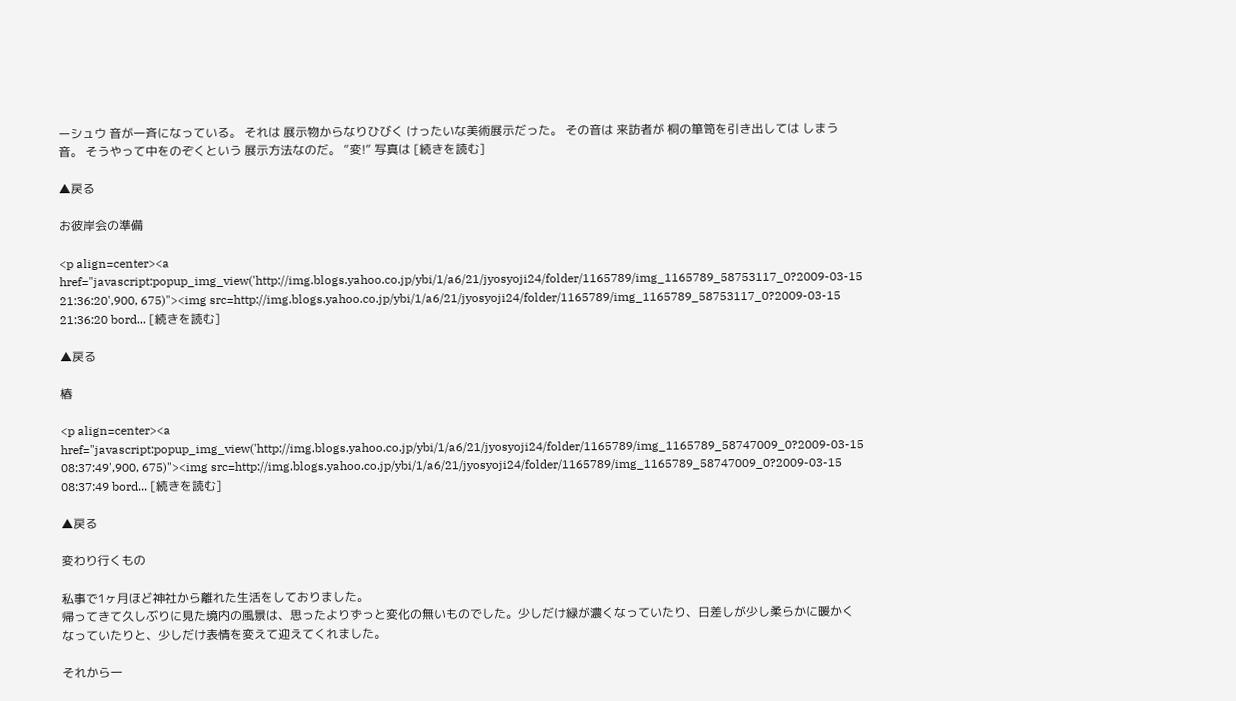ーシュウ 音が一斉になっている。 それは 展示物からなりひびく けったいな美術展示だった。 その音は 来訪者が 桐の箪笥を引き出しては しまう音。 そうやって中をのぞくという 展示方法なのだ。 ”変!” 写真は [続きを読む]

▲戻る

お彼岸会の準備

<p align=center><a href="javascript:popup_img_view('http://img.blogs.yahoo.co.jp/ybi/1/a6/21/jyosyoji24/folder/1165789/img_1165789_58753117_0?2009-03-15 21:36:20',900, 675)"><img src=http://img.blogs.yahoo.co.jp/ybi/1/a6/21/jyosyoji24/folder/1165789/img_1165789_58753117_0?2009-03-15 21:36:20 bord... [続きを読む]

▲戻る

椿

<p align=center><a href="javascript:popup_img_view('http://img.blogs.yahoo.co.jp/ybi/1/a6/21/jyosyoji24/folder/1165789/img_1165789_58747009_0?2009-03-15 08:37:49',900, 675)"><img src=http://img.blogs.yahoo.co.jp/ybi/1/a6/21/jyosyoji24/folder/1165789/img_1165789_58747009_0?2009-03-15 08:37:49 bord... [続きを読む]

▲戻る

変わり行くもの

私事で1ヶ月ほど神社から離れた生活をしておりました。
帰ってきて久しぶりに見た境内の風景は、思ったよりずっと変化の無いものでした。少しだけ緑が濃くなっていたり、日差しが少し柔らかに暖かくなっていたりと、少しだけ表情を変えて迎えてくれました。

それから一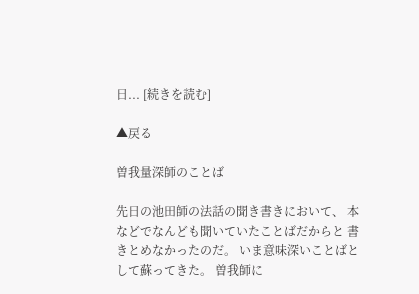日... [続きを読む]

▲戻る

曽我量深師のことば

先日の池田師の法話の聞き書きにおいて、 本などでなんども聞いていたことばだからと 書きとめなかったのだ。 いま意味深いことばとして蘇ってきた。 曽我師に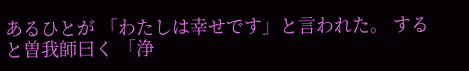あるひとが 「わたしは幸せです」と言われた。 すると曽我師曰く 「浄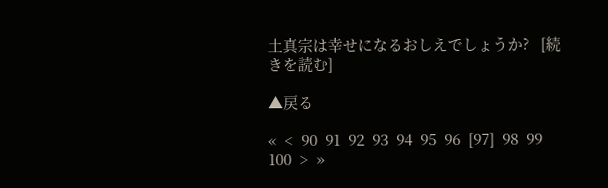土真宗は幸せになるおしえでしょうか?   [続きを読む]

▲戻る

«  <  90  91  92  93  94  95  96  [97]  98  99  100  >  »